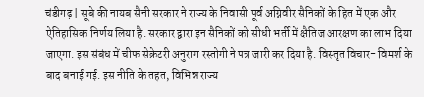चंडीगढ़ | सूबे की नायब सैनी सरकार ने राज्य के निवासी पूर्व अग्निवीर सैनिकों के हित में एक और ऐतिहासिक निर्णय लिया है. सरकार द्वारा इन सैनिकों को सीधी भर्ती में क्षैतिज आरक्षण का लाभ दिया जाएगा. इस संबंध में चीफ सेक्रेटरी अनुराग रस्तोगी ने पत्र जारी कर दिया है. विस्तृत विचार- विमर्श के बाद बनाई गई. इस नीति के तहत, विभिन्न राज्य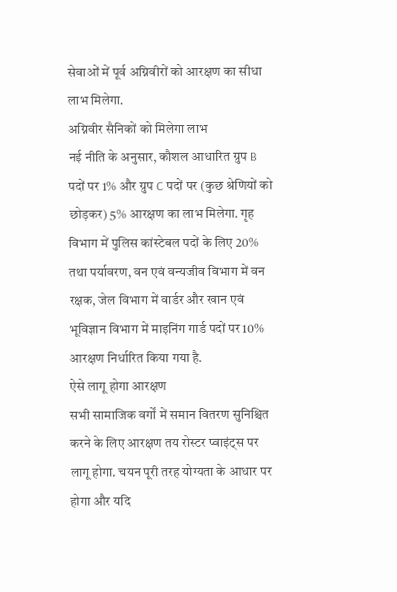सेवाओं में पूर्व अग्निवीरों को आरक्षण का सीधा लाभ मिलेगा.
अग्निवीर सैनिकों को मिलेगा लाभ
नई नीति के अनुसार, कौशल आधारित ग्रुप B पदों पर 1% और ग्रुप C पदों पर (कुछ श्रेणियों को छोड़कर) 5% आरक्षण का लाभ मिलेगा. गृह विभाग में पुलिस कांस्टेबल पदों के लिए 20% तथा पर्यावरण, वन एवं वन्यजीव विभाग में वन रक्षक, जेल विभाग में वार्डर और खान एवं भूविज्ञान विभाग में माइनिंग गार्ड पदों पर 10% आरक्षण निर्धारित किया गया है.
ऐसे लागू होगा आरक्षण
सभी सामाजिक वर्गों में समान वितरण सुनिश्चित करने के लिए आरक्षण तय रोस्टर प्वाइंट्स पर लागू होगा. चयन पूरी तरह योग्यता के आधार पर होगा और यदि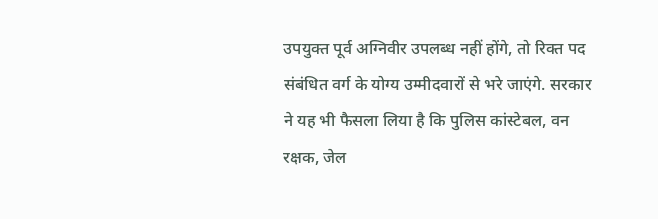उपयुक्त पूर्व अग्निवीर उपलब्ध नहीं होंगे, तो रिक्त पद संबंधित वर्ग के योग्य उम्मीदवारों से भरे जाएंगे. सरकार ने यह भी फैसला लिया है कि पुलिस कांस्टेबल, वन रक्षक, जेल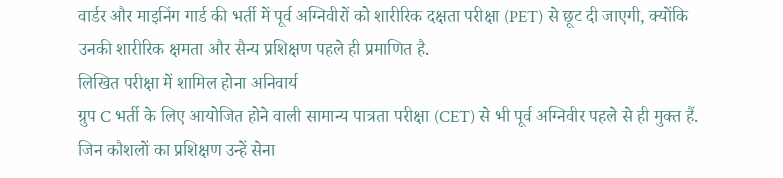वार्डर और माइनिंग गार्ड की भर्ती में पूर्व अग्निवीरों को शारीरिक दक्षता परीक्षा (PET) से छूट दी जाएगी, क्योंकि उनकी शारीरिक क्षमता और सैन्य प्रशिक्षण पहले ही प्रमाणित है.
लिखित परीक्षा में शामिल होना अनिवार्य
ग्रुप C भर्ती के लिए आयोजित होने वाली सामान्य पात्रता परीक्षा (CET) से भी पूर्व अग्निवीर पहले से ही मुक्त हैं. जिन कौशलों का प्रशिक्षण उन्हें सेना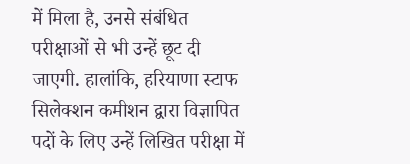में मिला है, उनसे संबंधित परीक्षाओं से भी उन्हें छूट दी जाएगी. हालांकि, हरियाणा स्टाफ सिलेक्शन कमीशन द्वारा विज्ञापित पदों के लिए उन्हें लिखित परीक्षा में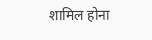शामिल होना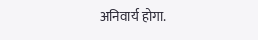अनिवार्य होगा.